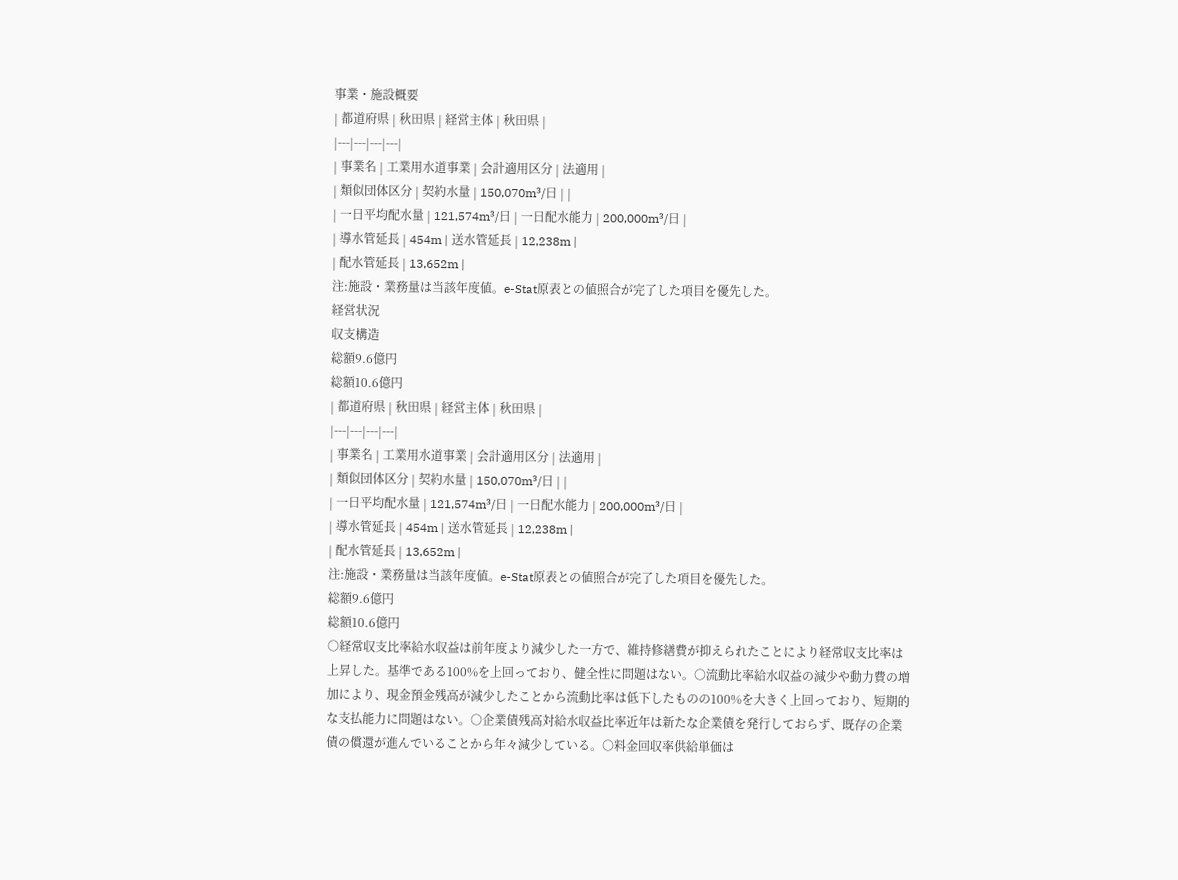事業・施設概要
| 都道府県 | 秋田県 | 経営主体 | 秋田県 |
|---|---|---|---|
| 事業名 | 工業用水道事業 | 会計適用区分 | 法適用 |
| 類似団体区分 | 契約水量 | 150,070m³/日 | |
| 一日平均配水量 | 121,574m³/日 | 一日配水能力 | 200,000m³/日 |
| 導水管延長 | 454m | 送水管延長 | 12,238m |
| 配水管延長 | 13,652m |
注:施設・業務量は当該年度値。e-Stat原表との値照合が完了した項目を優先した。
経営状況
収支構造
総額9.6億円
総額10.6億円
| 都道府県 | 秋田県 | 経営主体 | 秋田県 |
|---|---|---|---|
| 事業名 | 工業用水道事業 | 会計適用区分 | 法適用 |
| 類似団体区分 | 契約水量 | 150,070m³/日 | |
| 一日平均配水量 | 121,574m³/日 | 一日配水能力 | 200,000m³/日 |
| 導水管延長 | 454m | 送水管延長 | 12,238m |
| 配水管延長 | 13,652m |
注:施設・業務量は当該年度値。e-Stat原表との値照合が完了した項目を優先した。
総額9.6億円
総額10.6億円
○経常収支比率給水収益は前年度より減少した一方で、維持修繕費が抑えられたことにより経常収支比率は上昇した。基準である100%を上回っており、健全性に問題はない。○流動比率給水収益の減少や動力費の増加により、現金預金残高が減少したことから流動比率は低下したものの100%を大きく上回っており、短期的な支払能力に問題はない。○企業債残高対給水収益比率近年は新たな企業債を発行しておらず、既存の企業債の償還が進んでいることから年々減少している。○料金回収率供給単価は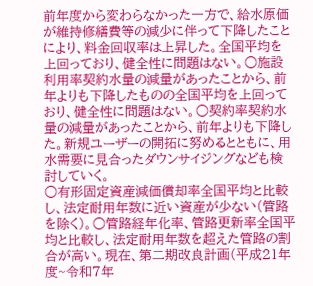前年度から変わらなかった一方で、給水原価が維持修繕費等の減少に伴って下降したことにより、料金回収率は上昇した。全国平均を上回っており、健全性に問題はない。○施設利用率契約水量の減量があったことから、前年よりも下降したものの全国平均を上回っており、健全性に問題はない。○契約率契約水量の減量があったことから、前年よりも下降した。新規ユーザーの開拓に努めるとともに、用水需要に見合ったダウンサイジングなども検討していく。
○有形固定資産減価償却率全国平均と比較し、法定耐用年数に近い資産が少ない(管路を除く)。○管路経年化率、管路更新率全国平均と比較し、法定耐用年数を超えた管路の割合が高い。現在、第二期改良計画(平成21年度~令和7年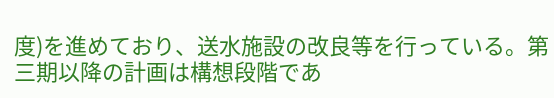度)を進めており、送水施設の改良等を行っている。第三期以降の計画は構想段階であ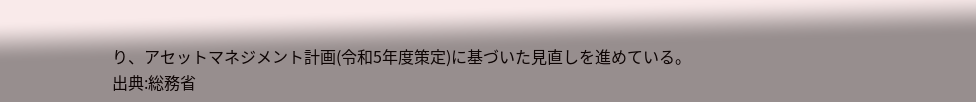り、アセットマネジメント計画(令和5年度策定)に基づいた見直しを進めている。
出典:総務省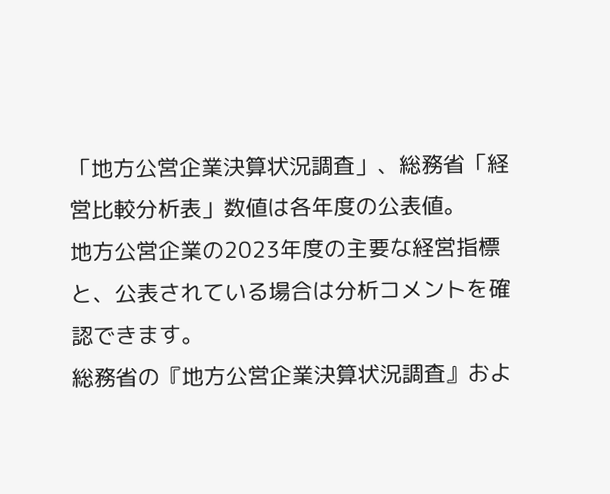「地方公営企業決算状況調査」、総務省「経営比較分析表」数値は各年度の公表値。
地方公営企業の2023年度の主要な経営指標と、公表されている場合は分析コメントを確認できます。
総務省の『地方公営企業決算状況調査』およ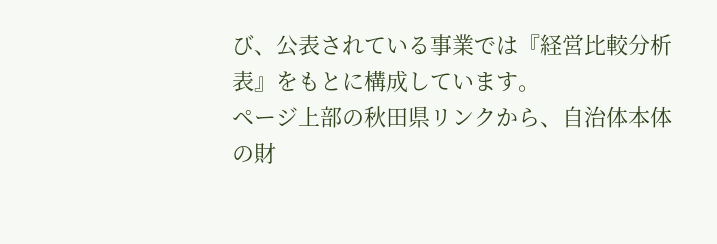び、公表されている事業では『経営比較分析表』をもとに構成しています。
ページ上部の秋田県リンクから、自治体本体の財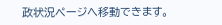政状況ページへ移動できます。